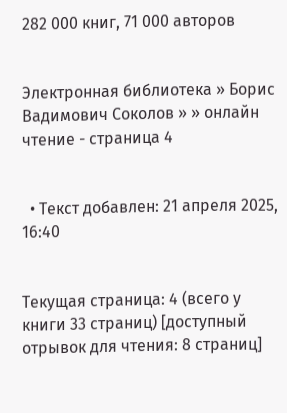282 000 книг, 71 000 авторов


Электронная библиотека » Борис Вадимович Соколов » » онлайн чтение - страница 4


  • Текст добавлен: 21 апреля 2025, 16:40


Текущая страница: 4 (всего у книги 33 страниц) [доступный отрывок для чтения: 8 страниц]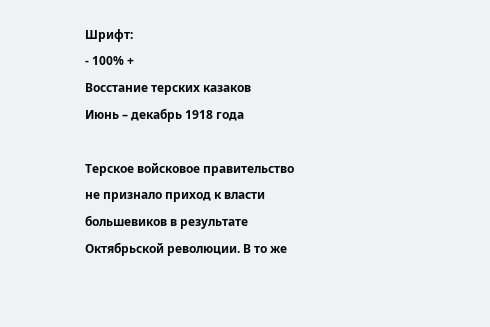Шрифт:
- 100% +
Восстание терских казаков
Июнь – декабрь 1918 года

Терское войсковое правительство не признало приход к власти большевиков в результате Октябрьской революции. В то же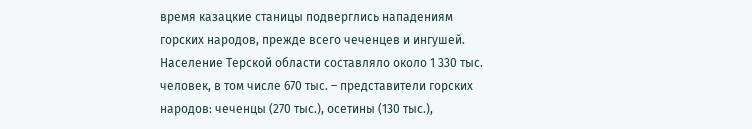время казацкие станицы подверглись нападениям горских народов, прежде всего чеченцев и ингушей. Население Терской области составляло около 1 330 тыс. человек, в том числе 670 тыс. – представители горских народов: чеченцы (270 тыс.), осетины (130 тыс.),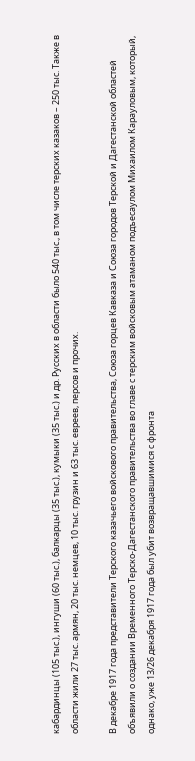кабардинцы (105 тыс.), ингуши (60 тыс.), балкарцы (35 тыс.), кумыки (35 тыс.) и др. Русских в области было 540 тыс., в том числе терских казаков – 250 тыс. Также в области жили 27 тыс. армян, 20 тыс. немцев, 10 тыс. грузин и 63 тыс. евреев, персов и прочих.

В декабре 1917 года представители Терского казачьего войскового правительства, Союза горцев Кавказа и Союза городов Терской и Дагестанской областей объявили о создании Временного Терско-Дагестанского правительства во главе с терским войсковым атаманом подъесаулом Михаилом Карауловым, который, однако, уже 13/26 декабря 1917 года был убит возвращавшимися с фронта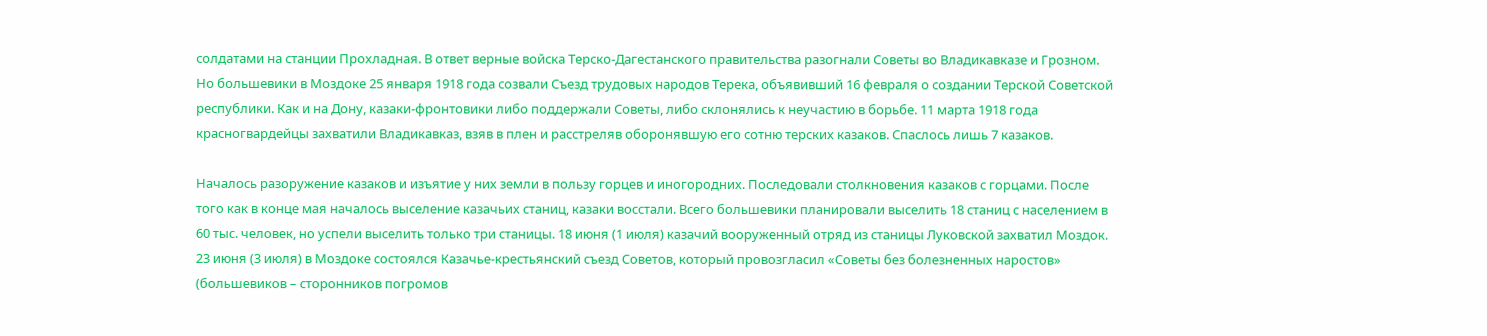солдатами на станции Прохладная. В ответ верные войска Терско-Дагестанского правительства разогнали Советы во Владикавказе и Грозном. Но большевики в Моздоке 25 января 1918 года созвали Съезд трудовых народов Терека, объявивший 16 февраля о создании Терской Советской республики. Как и на Дону, казаки-фронтовики либо поддержали Советы, либо склонялись к неучастию в борьбе. 11 марта 1918 года красногвардейцы захватили Владикавказ, взяв в плен и расстреляв оборонявшую его сотню терских казаков. Спаслось лишь 7 казаков.

Началось разоружение казаков и изъятие у них земли в пользу горцев и иногородних. Последовали столкновения казаков с горцами. После того как в конце мая началось выселение казачьих станиц, казаки восстали. Всего большевики планировали выселить 18 станиц с населением в 60 тыс. человек, но успели выселить только три станицы. 18 июня (1 июля) казачий вооруженный отряд из станицы Луковской захватил Моздок. 23 июня (3 июля) в Моздоке состоялся Казачье-крестьянский съезд Советов, который провозгласил «Советы без болезненных наростов» (большевиков – сторонников погромов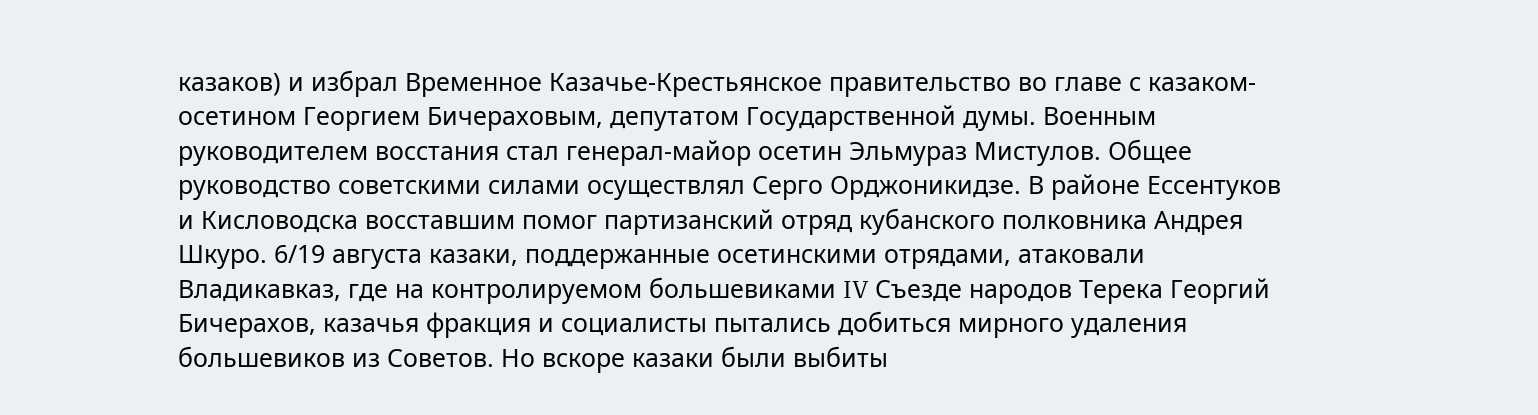казаков) и избрал Временное Казачье-Крестьянское правительство во главе с казаком-осетином Георгием Бичераховым, депутатом Государственной думы. Военным руководителем восстания стал генерал-майор осетин Эльмураз Мистулов. Общее руководство советскими силами осуществлял Серго Орджоникидзе. В районе Ессентуков и Кисловодска восставшим помог партизанский отряд кубанского полковника Андрея Шкуро. 6/19 августа казаки, поддержанные осетинскими отрядами, атаковали Владикавказ, где на контролируемом большевиками IV Съезде народов Терека Георгий Бичерахов, казачья фракция и социалисты пытались добиться мирного удаления большевиков из Советов. Но вскоре казаки были выбиты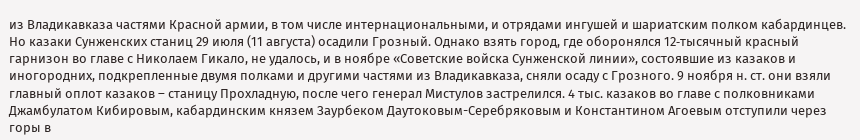из Владикавказа частями Красной армии, в том числе интернациональными, и отрядами ингушей и шариатским полком кабардинцев. Но казаки Сунженских станиц 29 июля (11 августа) осадили Грозный. Однако взять город, где оборонялся 12‐тысячный красный гарнизон во главе с Николаем Гикало, не удалось, и в ноябре «Советские войска Сунженской линии», состоявшие из казаков и иногородних, подкрепленные двумя полками и другими частями из Владикавказа, сняли осаду с Грозного. 9 ноября н. ст. они взяли главный оплот казаков – станицу Прохладную, после чего генерал Мистулов застрелился. 4 тыс. казаков во главе с полковниками Джамбулатом Кибировым, кабардинским князем Заурбеком Даутоковым-Серебряковым и Константином Агоевым отступили через горы в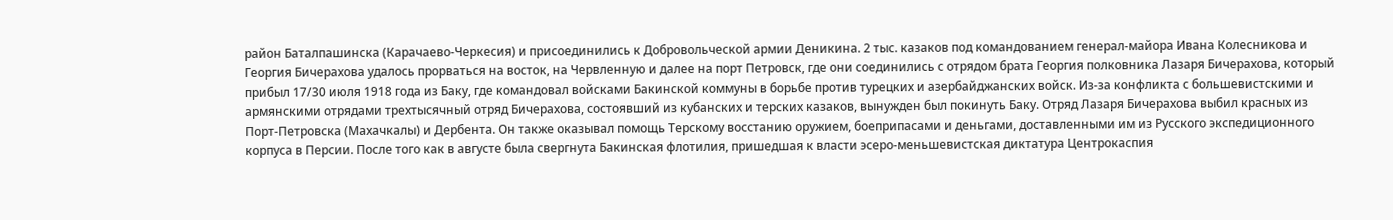район Баталпашинска (Карачаево-Черкесия) и присоединились к Добровольческой армии Деникина. 2 тыс. казаков под командованием генерал-майора Ивана Колесникова и Георгия Бичерахова удалось прорваться на восток, на Червленную и далее на порт Петровск, где они соединились с отрядом брата Георгия полковника Лазаря Бичерахова, который прибыл 17/30 июля 1918 года из Баку, где командовал войсками Бакинской коммуны в борьбе против турецких и азербайджанских войск. Из-за конфликта с большевистскими и армянскими отрядами трехтысячный отряд Бичерахова, состоявший из кубанских и терских казаков, вынужден был покинуть Баку. Отряд Лазаря Бичерахова выбил красных из Порт-Петровска (Махачкалы) и Дербента. Он также оказывал помощь Терскому восстанию оружием, боеприпасами и деньгами, доставленными им из Русского экспедиционного корпуса в Персии. После того как в августе была свергнута Бакинская флотилия, пришедшая к власти эсеро-меньшевистская диктатура Центрокаспия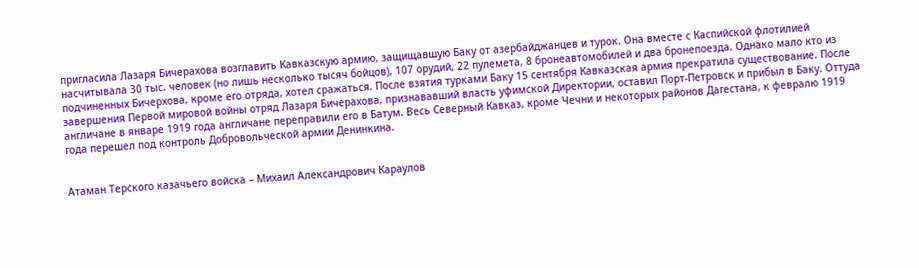пригласила Лазаря Бичерахова возглавить Кавказскую армию, защищавшую Баку от азербайджанцев и турок. Она вместе с Каспийской флотилией насчитывала 30 тыс. человек (но лишь несколько тысяч бойцов), 107 орудий, 22 пулемета, 8 бронеавтомобилей и два бронепоезда. Однако мало кто из подчиненных Бичерхова, кроме его отряда, хотел сражаться. После взятия турками Баку 15 сентября Кавказская армия прекратила существование. После завершения Первой мировой войны отряд Лазаря Бичерахова, признававший власть уфимской Директории, оставил Порт-Петровск и прибыл в Баку. Оттуда англичане в январе 1919 года англичане переправили его в Батум. Весь Северный Кавказ, кроме Чечни и некоторых районов Дагестана, к февралю 1919 года перешел под контроль Добровольческой армии Денинкина.


Атаман Терского казачьего войска – Михаил Александрович Караулов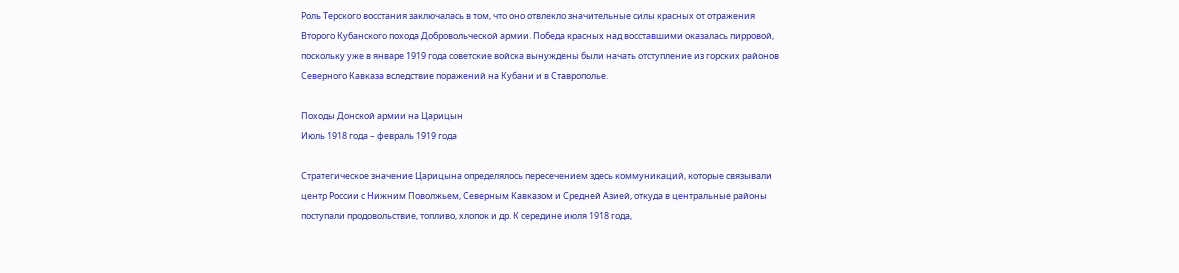Роль Терского восстания заключалась в том, что оно отвлекло значительные силы красных от отражения Второго Кубанского похода Добровольческой армии. Победа красных над восставшими оказалась пирровой, поскольку уже в январе 1919 года советские войска вынуждены были начать отступление из горских районов Северного Кавказа вследствие поражений на Кубани и в Ставрополье.

Походы Донской армии на Царицын
Июль 1918 года – февраль 1919 года

Стратегическое значение Царицына определялось пересечением здесь коммуникаций, которые связывали центр России с Нижним Поволжьем, Северным Кавказом и Средней Азией, откуда в центральные районы поступали продовольствие, топливо, хлопок и др. К середине июля 1918 года,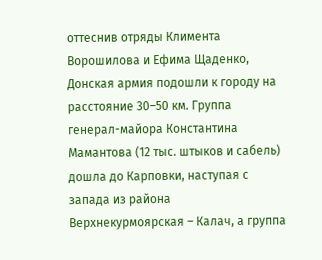оттеснив отряды Климента Ворошилова и Ефима Щаденко, Донская армия подошли к городу на расстояние 30–50 км. Группа генерал-майора Константина Мамантова (12 тыс. штыков и сабель) дошла до Карповки, наступая с запада из района Верхнекурмоярская – Калач, а группа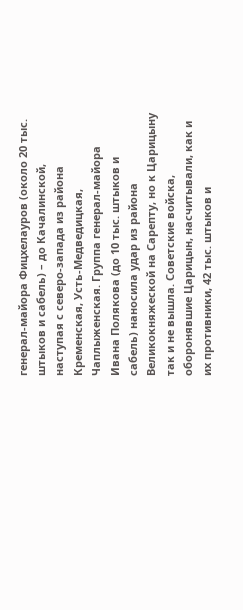генерал-майора Фицхелауров (около 20 тыс. штыков и сабель) – до Качалинской, наступая с северо-запада из района Кременская, Усть-Медведицкая, Чаплыженская. Группа генерал-майора Ивана Полякова (до 10 тыс. штыков и сабель) наносила удар из района Великокняжеской на Сарепту, но к Царицыну так и не вышла. Советские войска, оборонявшие Царицын, насчитывали, как и их противники, 42 тыс. штыков и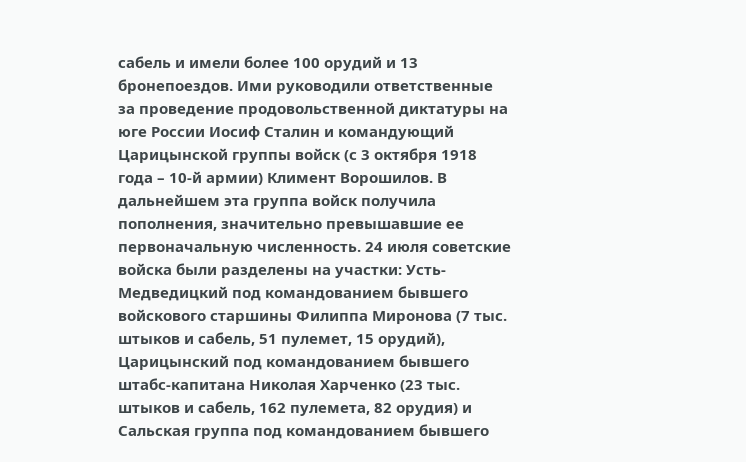сабель и имели более 100 орудий и 13 бронепоездов. Ими руководили ответственные за проведение продовольственной диктатуры на юге России Иосиф Сталин и командующий Царицынской группы войск (с 3 октября 1918 года – 10‐й армии) Климент Ворошилов. В дальнейшем эта группа войск получила пополнения, значительно превышавшие ее первоначальную численность. 24 июля советские войска были разделены на участки: Усть-Медведицкий под командованием бывшего войскового старшины Филиппа Миронова (7 тыс. штыков и сабель, 51 пулемет, 15 орудий), Царицынский под командованием бывшего штабс-капитана Николая Харченко (23 тыс. штыков и сабель, 162 пулемета, 82 орудия) и Сальская группа под командованием бывшего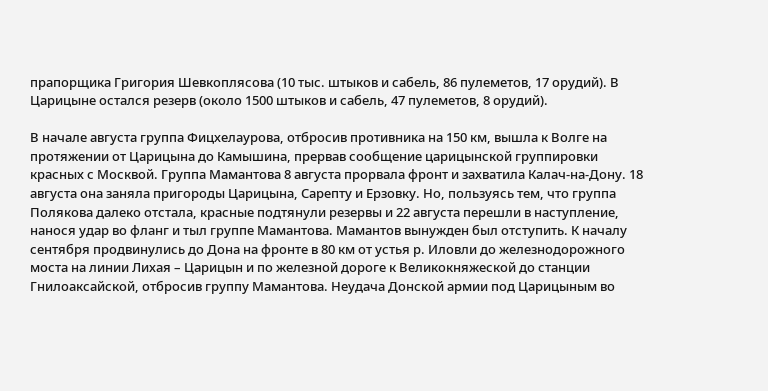прапорщика Григория Шевкоплясова (10 тыс. штыков и сабель, 86 пулеметов, 17 орудий). В Царицыне остался резерв (около 1500 штыков и сабель, 47 пулеметов, 8 орудий).

В начале августа группа Фицхелаурова, отбросив противника на 150 км, вышла к Волге на протяжении от Царицына до Камышина, прервав сообщение царицынской группировки красных с Москвой. Группа Мамантова 8 августа прорвала фронт и захватила Калач-на-Дону. 18 августа она заняла пригороды Царицына, Сарепту и Ерзовку. Но, пользуясь тем, что группа Полякова далеко отстала, красные подтянули резервы и 22 августа перешли в наступление, нанося удар во фланг и тыл группе Мамантова. Мамантов вынужден был отступить. К началу сентября продвинулись до Дона на фронте в 80 км от устья р. Иловли до железнодорожного моста на линии Лихая – Царицын и по железной дороге к Великокняжеской до станции Гнилоаксайской, отбросив группу Мамантова. Неудача Донской армии под Царицыным во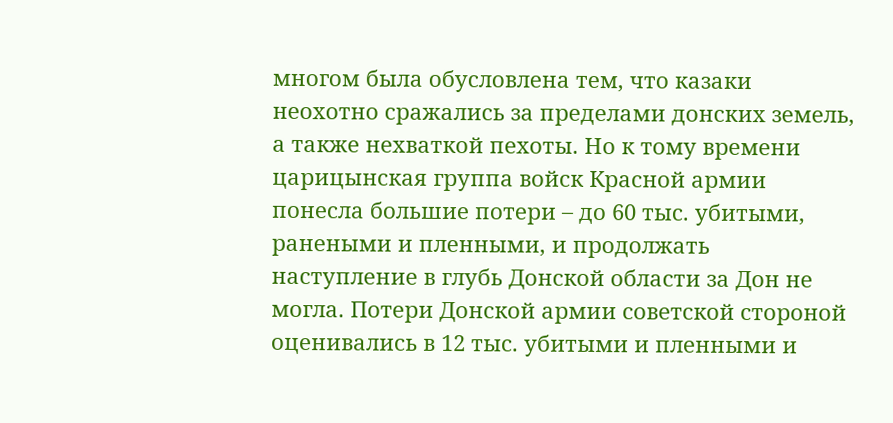многом была обусловлена тем, что казаки неохотно сражались за пределами донских земель, а также нехваткой пехоты. Но к тому времени царицынская группа войск Красной армии понесла большие потери – до 60 тыс. убитыми, ранеными и пленными, и продолжать наступление в глубь Донской области за Дон не могла. Потери Донской армии советской стороной оценивались в 12 тыс. убитыми и пленными и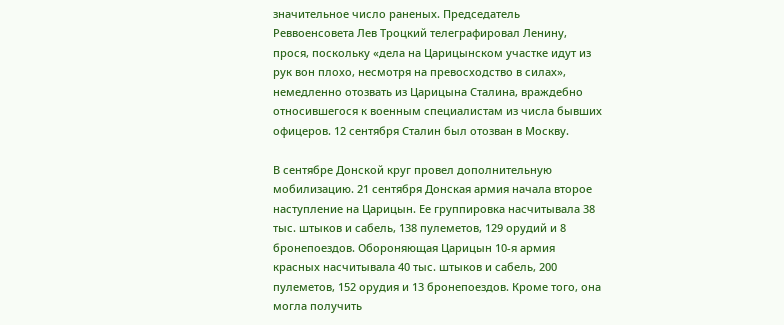значительное число раненых. Председатель Реввоенсовета Лев Троцкий телеграфировал Ленину, прося, поскольку «дела на Царицынском участке идут из рук вон плохо, несмотря на превосходство в силах», немедленно отозвать из Царицына Сталина, враждебно относившегося к военным специалистам из числа бывших офицеров. 12 сентября Сталин был отозван в Москву.

В сентябре Донской круг провел дополнительную мобилизацию. 21 сентября Донская армия начала второе наступление на Царицын. Ее группировка насчитывала 38 тыс. штыков и сабель, 138 пулеметов, 129 орудий и 8 бронепоездов. Обороняющая Царицын 10‐я армия красных насчитывала 40 тыс. штыков и сабель, 200 пулеметов, 152 орудия и 13 бронепоездов. Кроме того, она могла получить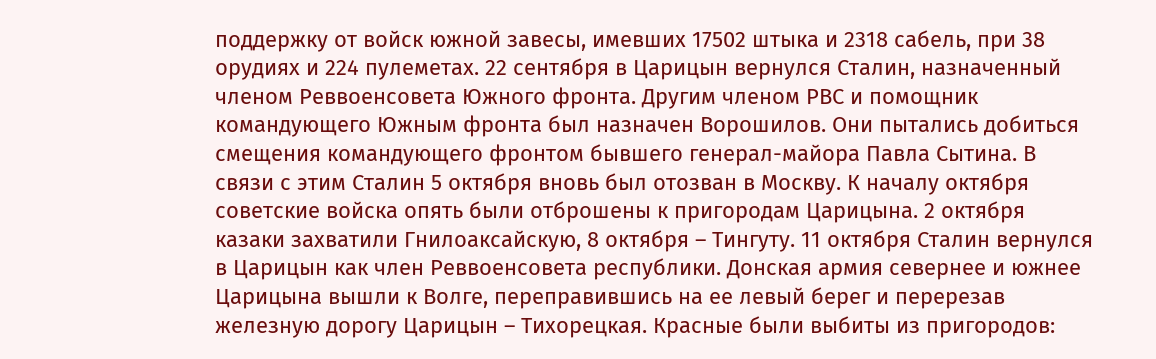поддержку от войск южной завесы, имевших 17502 штыка и 2318 сабель, при 38 орудиях и 224 пулеметах. 22 сентября в Царицын вернулся Сталин, назначенный членом Реввоенсовета Южного фронта. Другим членом РВС и помощник командующего Южным фронта был назначен Ворошилов. Они пытались добиться смещения командующего фронтом бывшего генерал-майора Павла Сытина. В связи с этим Сталин 5 октября вновь был отозван в Москву. К началу октября советские войска опять были отброшены к пригородам Царицына. 2 октября казаки захватили Гнилоаксайскую, 8 октября – Тингуту. 11 октября Сталин вернулся в Царицын как член Реввоенсовета республики. Донская армия севернее и южнее Царицына вышли к Волге, переправившись на ее левый берег и перерезав железную дорогу Царицын – Тихорецкая. Красные были выбиты из пригородов: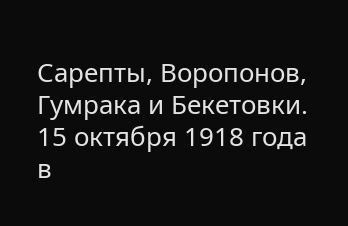Сарепты, Воропонов, Гумрака и Бекетовки. 15 октября 1918 года в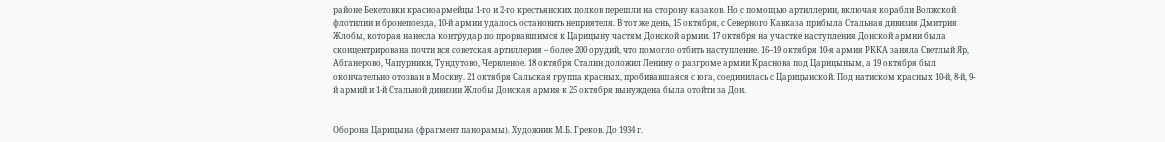районе Бекетовки красноармейцы 1‐го и 2‐го крестьянских полков перешли на сторону казаков. Но с помощью артиллерии, включая корабли Волжской флотилии и бронепоезда, 10‐й армии удалось остановить неприятеля. В тот же день, 15 октября, с Северного Кавказа прибыла Стальная дивизия Дмитрия Жлобы, которая нанесла контрудар по прорвавшимся к Царицыну частям Донской армии. 17 октября на участке наступления Донской армии была сконцентрирована почти вся советская артиллерия – более 200 орудий, что помогло отбить наступление. 16–19 октября 10‐я армия РККА заняла Светлый Яр, Абганерово, Чапурники, Тундутово, Червленое. 18 октября Сталин доложил Ленину о разгроме армии Краснова под Царицыным, а 19 октября был окончательно отозван в Москву. 21 октября Сальская группа красных, пробивавшаяся с юга, соединилась с Царицынской. Под натиском красных 10‐й, 8‐й, 9‐й армий и 1‐й Стальной дивизии Жлобы Донская армия к 25 октября вынуждена была отойти за Дон.


Оборона Царицына (фрагмент панорамы). Художник М.Б. Греков. До 1934 г.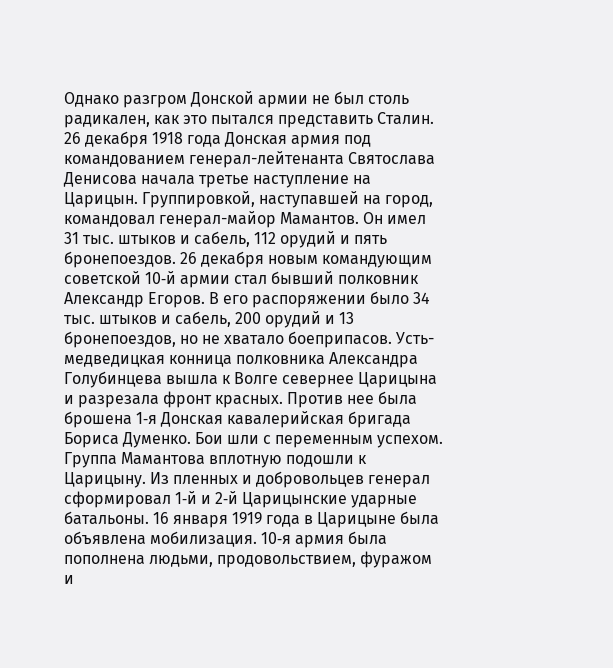Однако разгром Донской армии не был столь радикален, как это пытался представить Сталин. 26 декабря 1918 года Донская армия под командованием генерал-лейтенанта Святослава Денисова начала третье наступление на Царицын. Группировкой, наступавшей на город, командовал генерал-майор Мамантов. Он имел 31 тыс. штыков и сабель, 112 орудий и пять бронепоездов. 26 декабря новым командующим советской 10‐й армии стал бывший полковник Александр Егоров. В его распоряжении было 34 тыс. штыков и сабель, 200 орудий и 13 бронепоездов, но не хватало боеприпасов. Усть-медведицкая конница полковника Александра Голубинцева вышла к Волге севернее Царицына и разрезала фронт красных. Против нее была брошена 1‐я Донская кавалерийская бригада Бориса Думенко. Бои шли с переменным успехом. Группа Мамантова вплотную подошли к Царицыну. Из пленных и добровольцев генерал сформировал 1‐й и 2‐й Царицынские ударные батальоны. 16 января 1919 года в Царицыне была объявлена мобилизация. 10‐я армия была пополнена людьми, продовольствием, фуражом и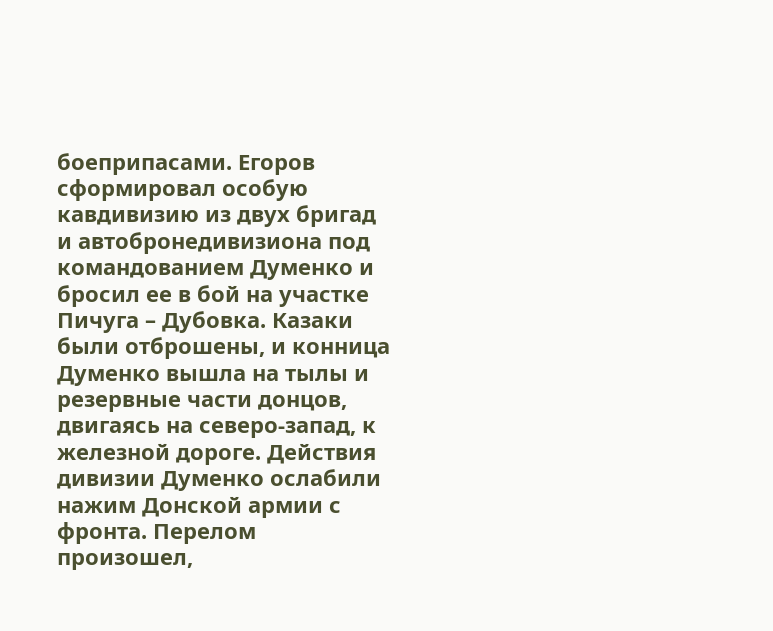боеприпасами. Егоров сформировал особую кавдивизию из двух бригад и автобронедивизиона под командованием Думенко и бросил ее в бой на участке Пичуга – Дубовка. Казаки были отброшены, и конница Думенко вышла на тылы и резервные части донцов, двигаясь на северо-запад, к железной дороге. Действия дивизии Думенко ослабили нажим Донской армии с фронта. Перелом произошел,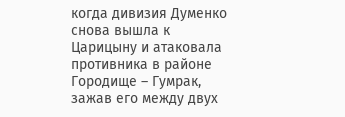когда дивизия Думенко снова вышла к Царицыну и атаковала противника в районе Городище – Гумрак, зажав его между двух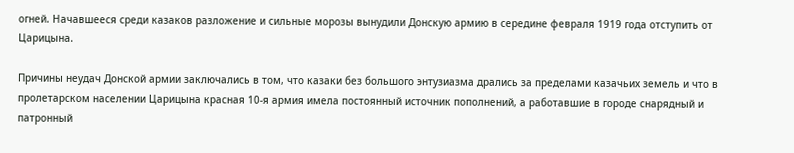огней. Начавшееся среди казаков разложение и сильные морозы вынудили Донскую армию в середине февраля 1919 года отступить от Царицына.

Причины неудач Донской армии заключались в том, что казаки без большого энтузиазма дрались за пределами казачьих земель и что в пролетарском населении Царицына красная 10‐я армия имела постоянный источник пополнений, а работавшие в городе снарядный и патронный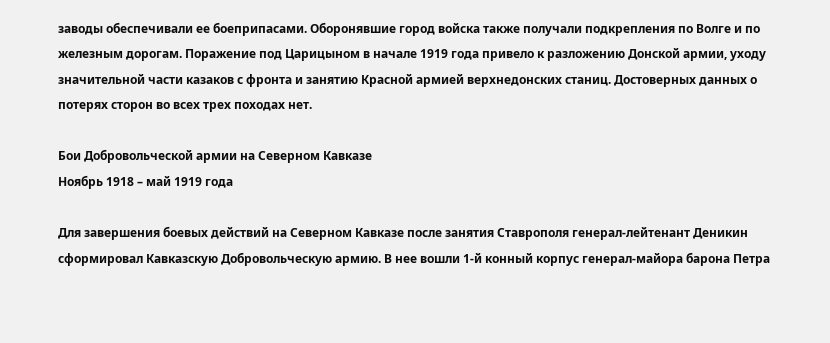заводы обеспечивали ее боеприпасами. Оборонявшие город войска также получали подкрепления по Волге и по железным дорогам. Поражение под Царицыном в начале 1919 года привело к разложению Донской армии, уходу значительной части казаков с фронта и занятию Красной армией верхнедонских станиц. Достоверных данных о потерях сторон во всех трех походах нет.

Бои Добровольческой армии на Северном Кавказе
Ноябрь 1918 – май 1919 года

Для завершения боевых действий на Северном Кавказе после занятия Ставрополя генерал-лейтенант Деникин сформировал Кавказскую Добровольческую армию. В нее вошли 1‐й конный корпус генерал-майора барона Петра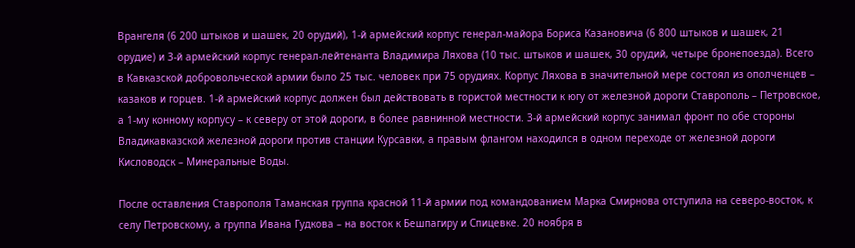Врангеля (6 200 штыков и шашек, 20 орудий), 1‐й армейский корпус генерал-майора Бориса Казановича (6 800 штыков и шашек, 21 орудие) и 3‐й армейский корпус генерал-лейтенанта Владимира Ляхова (10 тыс. штыков и шашек, 30 орудий, четыре бронепоезда). Всего в Кавказской добровольческой армии было 25 тыс. человек при 75 орудиях. Корпус Ляхова в значительной мере состоял из ополченцев – казаков и горцев. 1‐й армейский корпус должен был действовать в гористой местности к югу от железной дороги Ставрополь – Петровское, а 1‐му конному корпусу – к северу от этой дороги, в более равнинной местности. 3‐й армейский корпус занимал фронт по обе стороны Владикавказской железной дороги против станции Курсавки, а правым флангом находился в одном переходе от железной дороги Кисловодск – Минеральные Воды.

После оставления Ставрополя Таманская группа красной 11‐й армии под командованием Марка Смирнова отступила на северо-восток, к селу Петровскому, а группа Ивана Гудкова – на восток к Бешпагиру и Спицевке. 20 ноября в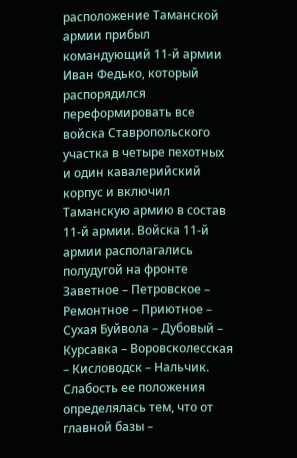расположение Таманской армии прибыл командующий 11‐й армии Иван Федько, который распорядился переформировать все войска Ставропольского участка в четыре пехотных и один кавалерийский корпус и включил Таманскую армию в состав 11‐й армии. Войска 11‐й армии располагались полудугой на фронте Заветное – Петровское – Ремонтное – Приютное – Сухая Буйвола – Дубовый – Курсавка – Воровсколесская – Кисловодск – Нальчик. Слабость ее положения определялась тем, что от главной базы –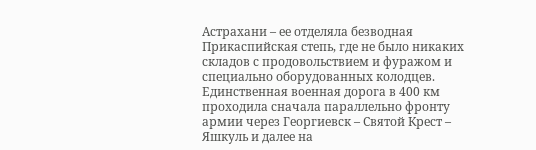Астрахани – ее отделяла безводная Прикаспийская степь, где не было никаких складов с продовольствием и фуражом и специально оборудованных колодцев. Единственная военная дорога в 400 км проходила сначала параллельно фронту армии через Георгиевск – Святой Крест – Яшкуль и далее на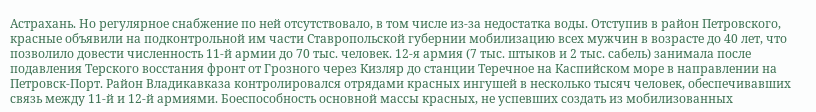Астрахань. Но регулярное снабжение по ней отсутствовало, в том числе из-за недостатка воды. Отступив в район Петровского, красные объявили на подконтрольной им части Ставропольской губернии мобилизацию всех мужчин в возрасте до 40 лет, что позволило довести численность 11‐й армии до 70 тыс. человек. 12‐я армия (7 тыс. штыков и 2 тыс. сабель) занимала после подавления Терского восстания фронт от Грозного через Кизляр до станции Теречное на Каспийском море в направлении на Петровск-Порт. Район Владикавказа контролировался отрядами красных ингушей в несколько тысяч человек, обеспечивавших связь между 11‐й и 12‐й армиями. Боеспособность основной массы красных, не успевших создать из мобилизованных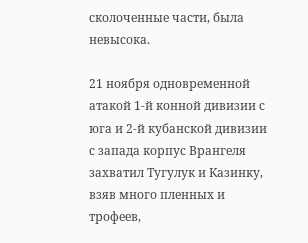сколоченные части, была невысока.

21 ноября одновременной атакой 1‐й конной дивизии с юга и 2‐й кубанской дивизии с запада корпус Врангеля захватил Тугулук и Казинку, взяв много пленных и трофеев,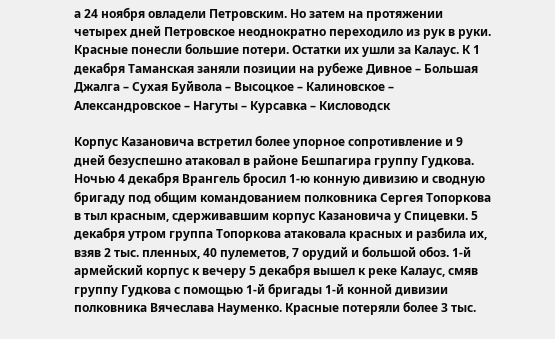а 24 ноября овладели Петровским. Но затем на протяжении четырех дней Петровское неоднократно переходило из рук в руки. Красные понесли большие потери. Остатки их ушли за Калаус. К 1 декабря Таманская заняли позиции на рубеже Дивное – Большая Джалга – Сухая Буйвола – Высоцкое – Калиновское – Александровское – Нагуты – Курсавка – Кисловодск

Корпус Казановича встретил более упорное сопротивление и 9 дней безуспешно атаковал в районе Бешпагира группу Гудкова. Ночью 4 декабря Врангель бросил 1‐ю конную дивизию и сводную бригаду под общим командованием полковника Сергея Топоркова в тыл красным, сдерживавшим корпус Казановича у Спицевки. 5 декабря утром группа Топоркова атаковала красных и разбила их, взяв 2 тыс. пленных, 40 пулеметов, 7 орудий и большой обоз. 1‐й армейский корпус к вечеру 5 декабря вышел к реке Калаус, смяв группу Гудкова с помощью 1‐й бригады 1‐й конной дивизии полковника Вячеслава Науменко. Красные потеряли более 3 тыс.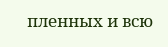пленных и всю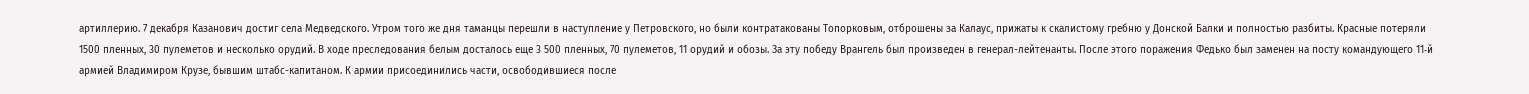артиллерию. 7 декабря Казанович достиг села Медведского. Утром того же дня таманцы перешли в наступление у Петровского, но были контратакованы Топорковым, отброшены за Калаус, прижаты к скалистому гребню у Донской Балки и полностью разбиты. Красные потеряли 1500 пленных, 30 пулеметов и несколько орудий. В ходе преследования белым досталось еще 3 500 пленных, 70 пулеметов, 11 орудий и обозы. За эту победу Врангель был произведен в генерал-лейтенанты. После этого поражения Федько был заменен на посту командующего 11‐й армией Владимиром Крузе, бывшим штабс-капитаном. К армии присоединились части, освободившиеся после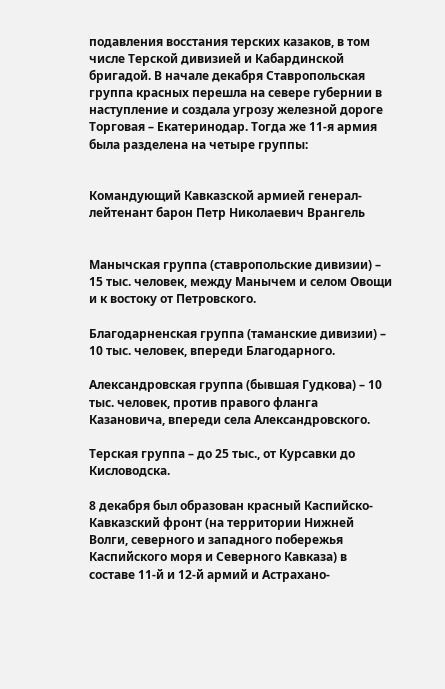подавления восстания терских казаков, в том числе Терской дивизией и Кабардинской бригадой. В начале декабря Ставропольская группа красных перешла на севере губернии в наступление и создала угрозу железной дороге Торговая – Екатеринодар. Тогда же 11‐я армия была разделена на четыре группы:


Командующий Кавказской армией генерал-лейтенант барон Петр Николаевич Врангель


Манычская группа (ставропольские дивизии) – 15 тыс. человек, между Манычем и селом Овощи и к востоку от Петровского.

Благодарненская группа (таманские дивизии) – 10 тыс. человек, впереди Благодарного.

Александровская группа (бывшая Гудкова) – 10 тыс. человек, против правого фланга Казановича, впереди села Александровского.

Терская группа – до 25 тыс., от Курсавки до Кисловодска.

8 декабря был образован красный Каспийско-Кавказский фронт (на территории Нижней Волги, северного и западного побережья Каспийского моря и Северного Кавказа) в составе 11‐й и 12‐й армий и Астрахано-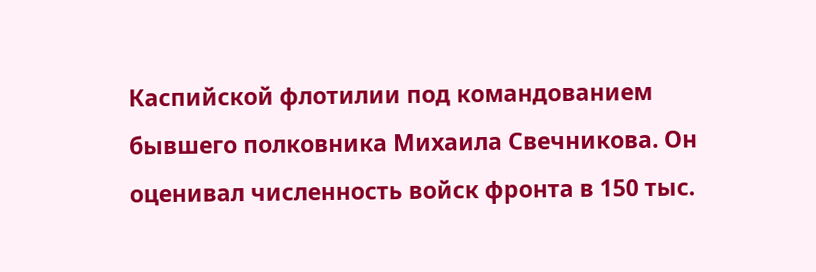Каспийской флотилии под командованием бывшего полковника Михаила Свечникова. Он оценивал численность войск фронта в 150 тыс.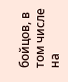бойцов, в том числе на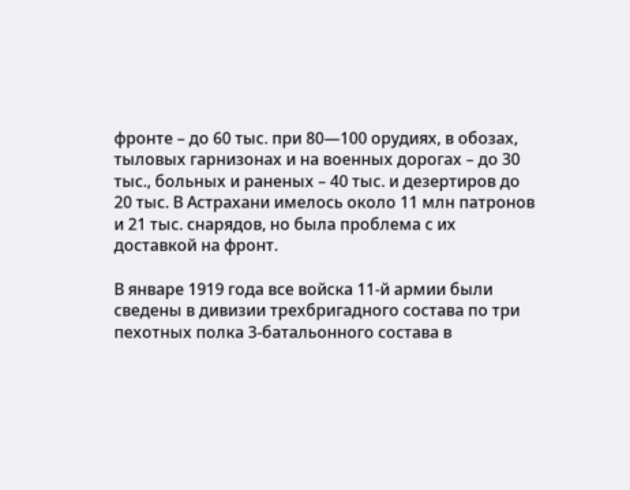фронте – до 60 тыс. при 80—100 орудиях, в обозах, тыловых гарнизонах и на военных дорогах – до 30 тыс., больных и раненых – 40 тыс. и дезертиров до 20 тыс. В Астрахани имелось около 11 млн патронов и 21 тыс. снарядов, но была проблема с их доставкой на фронт.

В январе 1919 года все войска 11‐й армии были сведены в дивизии трехбригадного состава по три пехотных полка 3‐батальонного состава в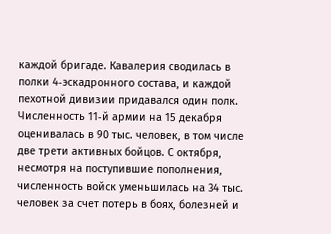каждой бригаде. Кавалерия сводилась в полки 4‐эскадронного состава, и каждой пехотной дивизии придавался один полк. Численность 11‐й армии на 15 декабря оценивалась в 90 тыс. человек, в том числе две трети активных бойцов. С октября, несмотря на поступившие пополнения, численность войск уменьшилась на 34 тыс. человек за счет потерь в боях, болезней и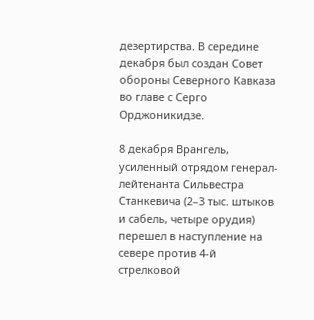дезертирства. В середине декабря был создан Совет обороны Северного Кавказа во главе с Серго Орджоникидзе.

8 декабря Врангель, усиленный отрядом генерал-лейтенанта Сильвестра Станкевича (2–3 тыс. штыков и сабель, четыре орудия) перешел в наступление на севере против 4‐й стрелковой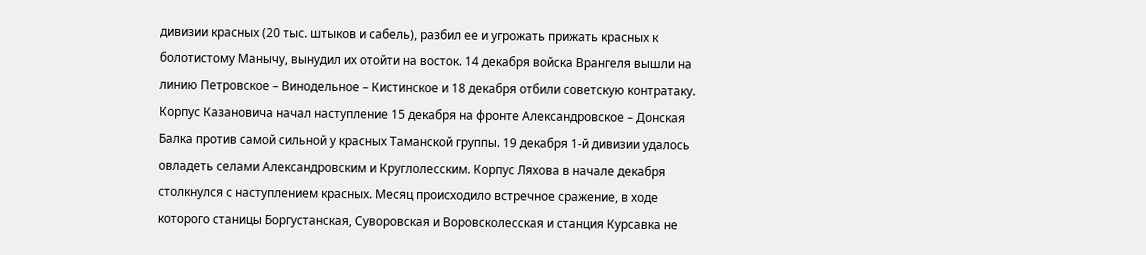дивизии красных (20 тыс. штыков и сабель), разбил ее и угрожать прижать красных к болотистому Манычу, вынудил их отойти на восток. 14 декабря войска Врангеля вышли на линию Петровское – Винодельное – Кистинское и 18 декабря отбили советскую контратаку. Корпус Казановича начал наступление 15 декабря на фронте Александровское – Донская Балка против самой сильной у красных Таманской группы. 19 декабря 1‐й дивизии удалось овладеть селами Александровским и Круглолесским. Корпус Ляхова в начале декабря столкнулся с наступлением красных. Месяц происходило встречное сражение, в ходе которого станицы Боргустанская, Суворовская и Воровсколесская и станция Курсавка не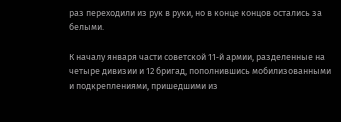раз переходили из рук в руки, но в конце концов остались за белыми.

К началу января части советской 11‐й армии, разделенные на четыре дивизии и 12 бригад, пополнившись мобилизованными и подкреплениями, пришедшими из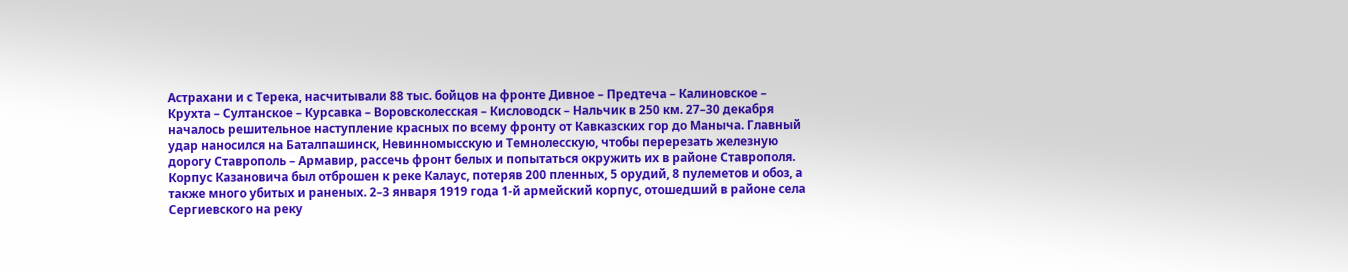Астрахани и с Терека, насчитывали 88 тыс. бойцов на фронте Дивное – Предтеча – Калиновское – Крухта – Султанское – Курсавка – Воровсколесская – Кисловодск – Нальчик в 250 км. 27–30 декабря началось решительное наступление красных по всему фронту от Кавказских гор до Маныча. Главный удар наносился на Баталпашинск, Невинномысскую и Темнолесскую, чтобы перерезать железную дорогу Ставрополь – Армавир, рассечь фронт белых и попытаться окружить их в районе Ставрополя. Корпус Казановича был отброшен к реке Калаус, потеряв 200 пленных, 5 орудий, 8 пулеметов и обоз, а также много убитых и раненых. 2–3 января 1919 года 1‐й армейский корпус, отошедший в районе села Сергиевского на реку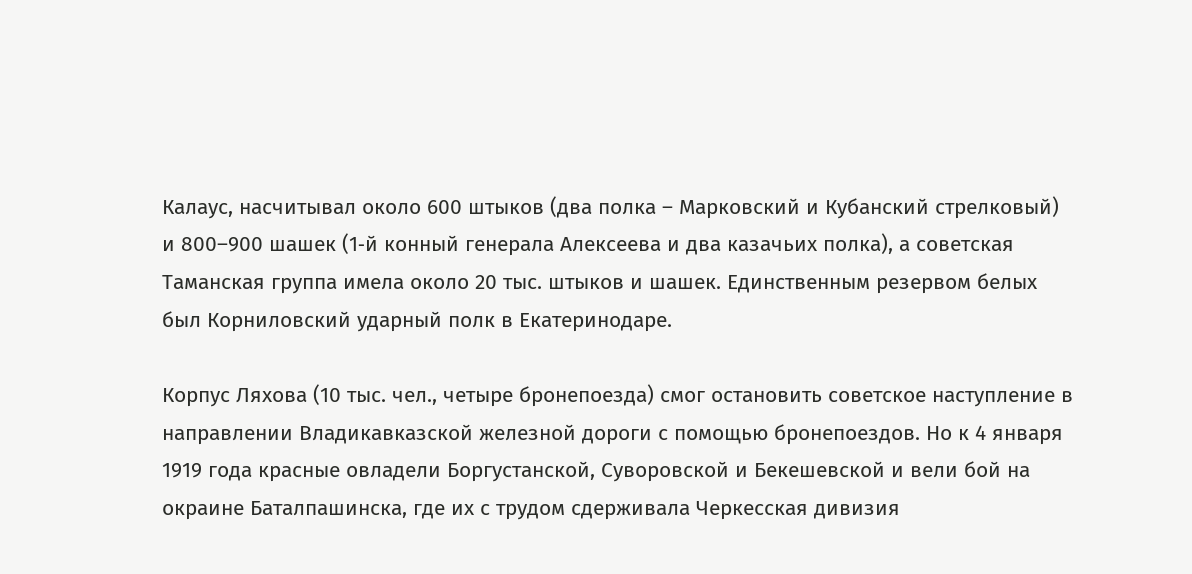Калаус, насчитывал около 600 штыков (два полка – Марковский и Кубанский стрелковый) и 800–900 шашек (1‐й конный генерала Алексеева и два казачьих полка), а советская Таманская группа имела около 20 тыс. штыков и шашек. Единственным резервом белых был Корниловский ударный полк в Екатеринодаре.

Корпус Ляхова (10 тыс. чел., четыре бронепоезда) смог остановить советское наступление в направлении Владикавказской железной дороги с помощью бронепоездов. Но к 4 января 1919 года красные овладели Боргустанской, Суворовской и Бекешевской и вели бой на окраине Баталпашинска, где их с трудом сдерживала Черкесская дивизия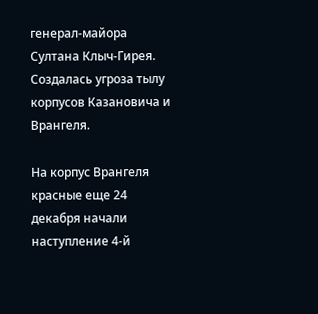генерал-майора Султана Клыч-Гирея. Создалась угроза тылу корпусов Казановича и Врангеля.

На корпус Врангеля красные еще 24 декабря начали наступление 4‐й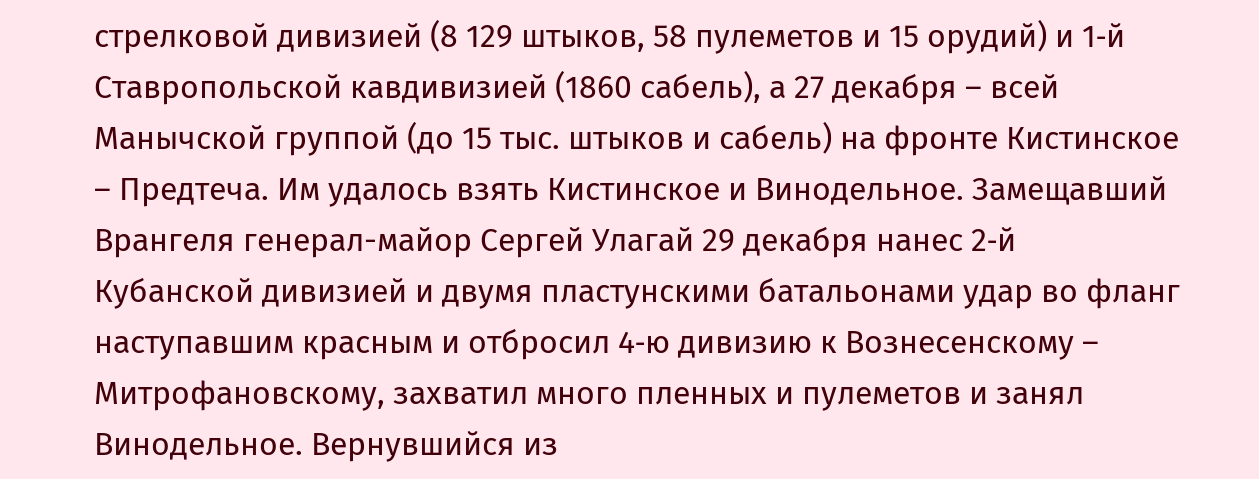стрелковой дивизией (8 129 штыков, 58 пулеметов и 15 орудий) и 1‐й Ставропольской кавдивизией (1860 сабель), а 27 декабря – всей Манычской группой (до 15 тыс. штыков и сабель) на фронте Кистинское – Предтеча. Им удалось взять Кистинское и Винодельное. Замещавший Врангеля генерал-майор Сергей Улагай 29 декабря нанес 2‐й Кубанской дивизией и двумя пластунскими батальонами удар во фланг наступавшим красным и отбросил 4‐ю дивизию к Вознесенскому – Митрофановскому, захватил много пленных и пулеметов и занял Винодельное. Вернувшийся из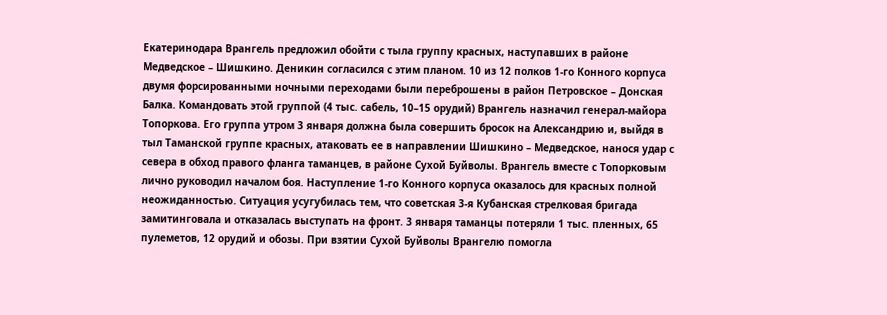Екатеринодара Врангель предложил обойти с тыла группу красных, наступавших в районе Медведское – Шишкино. Деникин согласился с этим планом. 10 из 12 полков 1‐го Конного корпуса двумя форсированными ночными переходами были переброшены в район Петровское – Донская Балка. Командовать этой группой (4 тыс. сабель, 10–15 орудий) Врангель назначил генерал-майора Топоркова. Его группа утром 3 января должна была совершить бросок на Александрию и, выйдя в тыл Таманской группе красных, атаковать ее в направлении Шишкино – Медведское, нанося удар с севера в обход правого фланга таманцев, в районе Сухой Буйволы. Врангель вместе с Топорковым лично руководил началом боя. Наступление 1‐го Конного корпуса оказалось для красных полной неожиданностью. Ситуация усугубилась тем, что советская 3‐я Кубанская стрелковая бригада замитинговала и отказалась выступать на фронт. 3 января таманцы потеряли 1 тыс. пленных, 65 пулеметов, 12 орудий и обозы. При взятии Сухой Буйволы Врангелю помогла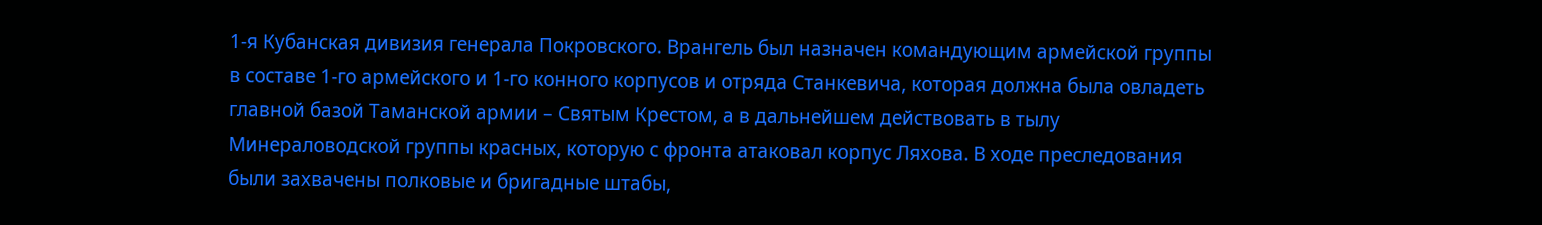1‐я Кубанская дивизия генерала Покровского. Врангель был назначен командующим армейской группы в составе 1‐го армейского и 1‐го конного корпусов и отряда Станкевича, которая должна была овладеть главной базой Таманской армии – Святым Крестом, а в дальнейшем действовать в тылу Минераловодской группы красных, которую с фронта атаковал корпус Ляхова. В ходе преследования были захвачены полковые и бригадные штабы,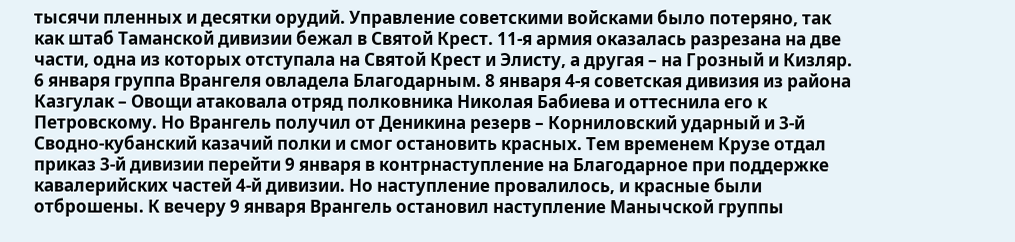тысячи пленных и десятки орудий. Управление советскими войсками было потеряно, так как штаб Таманской дивизии бежал в Святой Крест. 11‐я армия оказалась разрезана на две части, одна из которых отступала на Святой Крест и Элисту, а другая – на Грозный и Кизляр. 6 января группа Врангеля овладела Благодарным. 8 января 4‐я советская дивизия из района Казгулак – Овощи атаковала отряд полковника Николая Бабиева и оттеснила его к Петровскому. Но Врангель получил от Деникина резерв – Корниловский ударный и 3‐й Сводно-кубанский казачий полки и смог остановить красных. Тем временем Крузе отдал приказ 3‐й дивизии перейти 9 января в контрнаступление на Благодарное при поддержке кавалерийских частей 4‐й дивизии. Но наступление провалилось, и красные были отброшены. К вечеру 9 января Врангель остановил наступление Манычской группы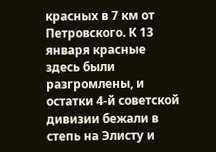красных в 7 км от Петровского. К 13 января красные здесь были разгромлены, и остатки 4‐й советской дивизии бежали в степь на Элисту и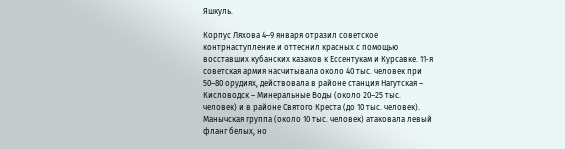Яшкуль.

Корпус Ляхова 4–9 января отразил советское контрнаступление и оттеснил красных с помощью восставших кубанских казаков к Ессентукам и Курсавке. 11‐я советская армия насчитывала около 40 тыс. человек при 50–80 орудиях, действовала в районе станция Нагутская – Кисловодск – Минеральные Воды (около 20–25 тыс. человек) и в районе Святого Креста (до 10 тыс. человек). Манычская группа (около 10 тыс. человек) атаковала левый фланг белых, но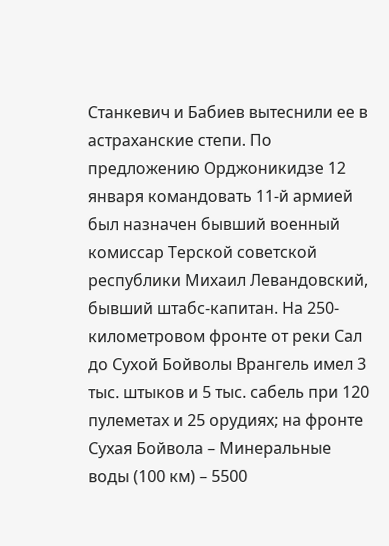Станкевич и Бабиев вытеснили ее в астраханские степи. По предложению Орджоникидзе 12 января командовать 11‐й армией был назначен бывший военный комиссар Терской советской республики Михаил Левандовский, бывший штабс-капитан. На 250‐километровом фронте от реки Сал до Сухой Бойволы Врангель имел 3 тыс. штыков и 5 тыс. сабель при 120 пулеметах и 25 орудиях; на фронте Сухая Бойвола – Минеральные воды (100 км) – 5500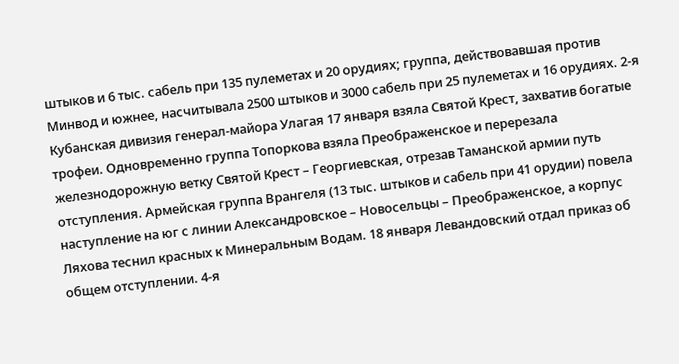штыков и 6 тыс. сабель при 135 пулеметах и 20 орудиях; группа, действовавшая против Минвод и южнее, насчитывала 2500 штыков и 3000 сабель при 25 пулеметах и 16 орудиях. 2‐я Кубанская дивизия генерал-майора Улагая 17 января взяла Святой Крест, захватив богатые трофеи. Одновременно группа Топоркова взяла Преображенское и перерезала железнодорожную ветку Святой Крест – Георгиевская, отрезав Таманской армии путь отступления. Армейская группа Врангеля (13 тыс. штыков и сабель при 41 орудии) повела наступление на юг с линии Александровское – Новосельцы – Преображенское, а корпус Ляхова теснил красных к Минеральным Водам. 18 января Левандовский отдал приказ об общем отступлении. 4‐я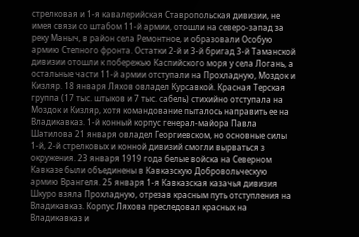стрелковая и 1‐я кавалерийская Ставропольская дивизии, не имея связи со штабом 11‐й армии, отошли на северо-запад за реку Маныч, в район села Ремонтное, и образовали Особую армию Степного фронта. Остатки 2‐й и 3‐й бригад 3‐й Таманской дивизии отошли к побережью Каспийского моря у села Логань, а остальные части 11‐й армии отступали на Прохладную, Моздок и Кизляр. 18 января Ляхов овладел Курсавкой. Красная Терская группа (17 тыс. штыков и 7 тыс. сабель) стихийно отступала на Моздок и Кизляр, хотя командование пыталось направить ее на Владикавказ. 1‐й конный корпус генерал-майора Павла Шатилова 21 января овладел Георгиевском, но основные силы 1‐й, 2‐й стрелковых и конной дивизий смогли вырваться з окружения. 23 января 1919 года белые войска на Северном Кавказе были объединены в Кавказскую Добровольческую армию Врангеля. 25 января 1‐я Кавказская казачья дивизия Шкуро взяла Прохладную, отрезав красным путь отступления на Владикавказ. Корпус Ляхова преследовал красных на Владикавказ и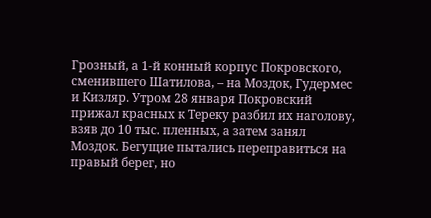Грозный, а 1‐й конный корпус Покровского, сменившего Шатилова, – на Моздок, Гудермес и Кизляр. Утром 28 января Покровский прижал красных к Тереку разбил их наголову, взяв до 10 тыс. пленных, а затем занял Моздок. Бегущие пытались переправиться на правый берег, но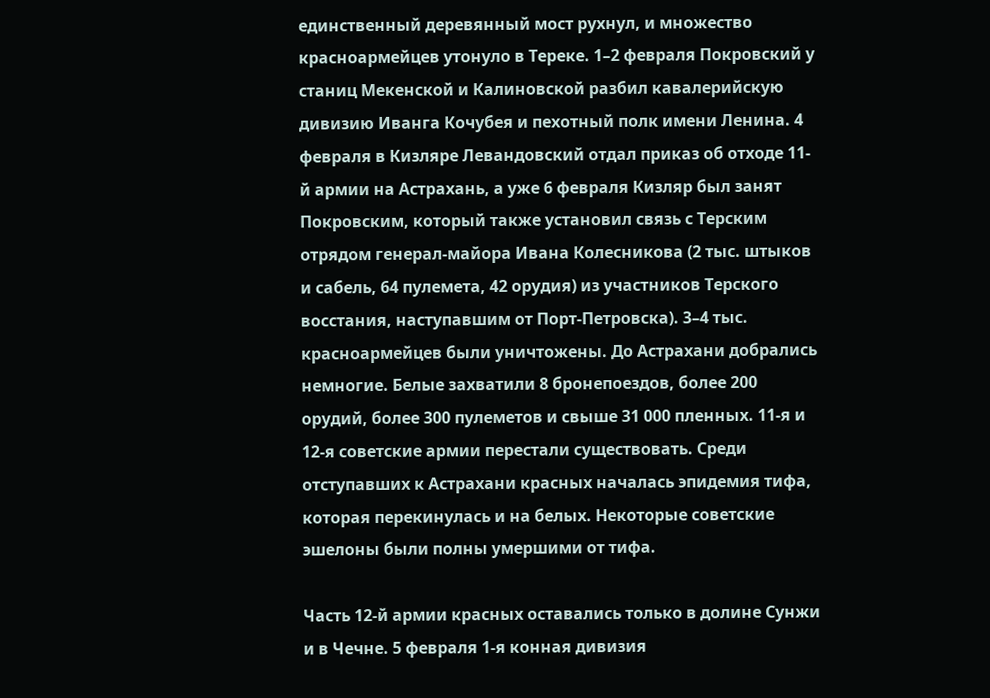единственный деревянный мост рухнул, и множество красноармейцев утонуло в Тереке. 1–2 февраля Покровский у станиц Мекенской и Калиновской разбил кавалерийскую дивизию Иванга Кочубея и пехотный полк имени Ленина. 4 февраля в Кизляре Левандовский отдал приказ об отходе 11‐й армии на Астрахань, а уже 6 февраля Кизляр был занят Покровским, который также установил связь с Терским отрядом генерал-майора Ивана Колесникова (2 тыс. штыков и сабель, 64 пулемета, 42 орудия) из участников Терского восстания, наступавшим от Порт-Петровска). 3–4 тыс. красноармейцев были уничтожены. До Астрахани добрались немногие. Белые захватили 8 бронепоездов, более 200 орудий, более 300 пулеметов и свыше 31 000 пленных. 11‐я и 12‐я советские армии перестали существовать. Среди отступавших к Астрахани красных началась эпидемия тифа, которая перекинулась и на белых. Некоторые советские эшелоны были полны умершими от тифа.

Часть 12‐й армии красных оставались только в долине Сунжи и в Чечне. 5 февраля 1‐я конная дивизия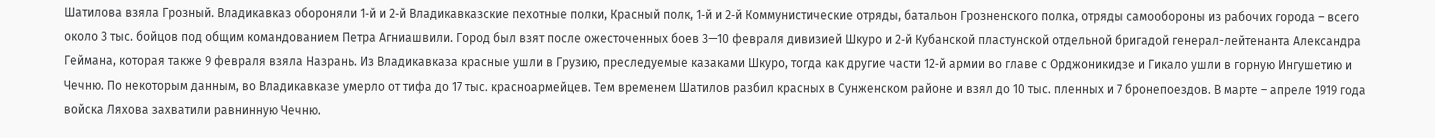Шатилова взяла Грозный. Владикавказ обороняли 1‐й и 2‐й Владикавказские пехотные полки, Красный полк, 1‐й и 2‐й Коммунистические отряды, батальон Грозненского полка, отряды самообороны из рабочих города – всего около 3 тыс. бойцов под общим командованием Петра Агниашвили. Город был взят после ожесточенных боев 3—10 февраля дивизией Шкуро и 2‐й Кубанской пластунской отдельной бригадой генерал-лейтенанта Александра Геймана, которая также 9 февраля взяла Назрань. Из Владикавказа красные ушли в Грузию, преследуемые казаками Шкуро, тогда как другие части 12‐й армии во главе с Орджоникидзе и Гикало ушли в горную Ингушетию и Чечню. По некоторым данным, во Владикавказе умерло от тифа до 17 тыс. красноармейцев. Тем временем Шатилов разбил красных в Сунженском районе и взял до 10 тыс. пленных и 7 бронепоездов. В марте – апреле 1919 года войска Ляхова захватили равнинную Чечню.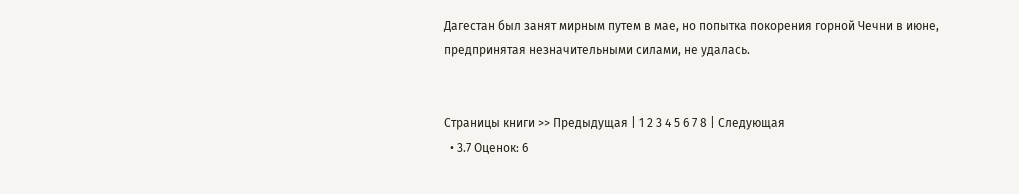Дагестан был занят мирным путем в мае, но попытка покорения горной Чечни в июне, предпринятая незначительными силами, не удалась.


Страницы книги >> Предыдущая | 1 2 3 4 5 6 7 8 | Следующая
  • 3.7 Оценок: 6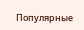Популярные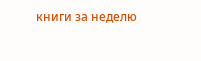книги за неделю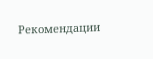Рекомендации